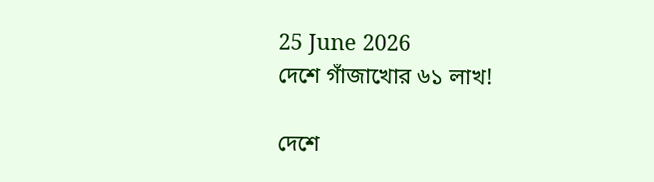25 June 2026
দেশে গাঁজাখোর ৬১ লাখ!

দেশে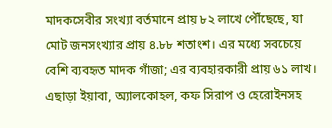মাদকসেবীর সংখ্যা বর্তমানে প্রায় ৮২ লাখে পৌঁছেছে, যা মোট জনসংখ্যার প্রায় ৪.৮৮ শতাংশ। এর মধ্যে সবচেয়ে বেশি ব্যবহৃত মাদক গাঁজা; এর ব্যবহারকারী প্রায় ৬১ লাখ। এছাড়া ইয়াবা, অ্যালকোহল, কফ সিরাপ ও হেরোইনসহ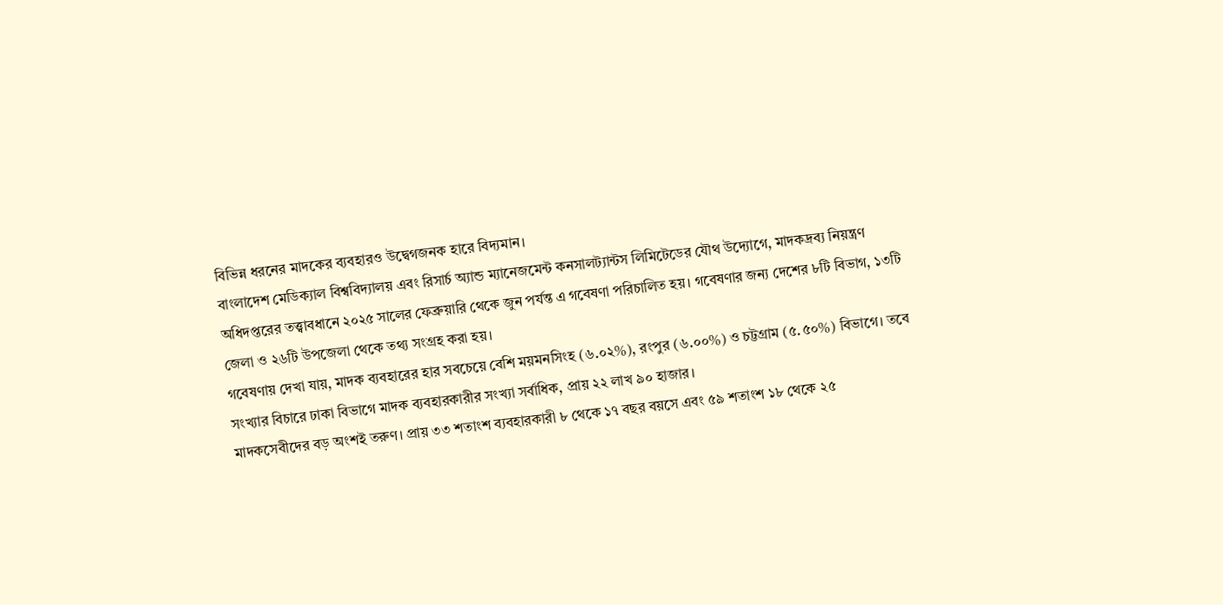বিভিন্ন ধরনের মাদকের ব্যবহারও উদ্বেগজনক হারে বিদ্যমান।
বাংলাদেশ মেডিক্যাল বিশ্ববিদ্যালয় এবং রিসার্চ অ্যান্ড ম্যানেজমেন্ট কনসালট্যান্টস লিমিটেডের যৌথ উদ্যোগে, মাদকদ্রব্য নিয়ন্ত্রণ অধিদপ্তরের তত্ত্বাবধানে ২০২৫ সালের ফেব্রুয়ারি থেকে জুন পর্যন্ত এ গবেষণা পরিচালিত হয়। গবেষণার জন্য দেশের ৮টি বিভাগ, ১৩টি জেলা ও ২৬টি উপজেলা থেকে তথ্য সংগ্রহ করা হয়।
গবেষণায় দেখা যায়, মাদক ব্যবহারের হার সবচেয়ে বেশি ময়মনসিংহ (৬.০২%), রংপুর (৬.০০%) ও চট্টগ্রাম (৫.৫০%) বিভাগে। তবে সংখ্যার বিচারে ঢাকা বিভাগে মাদক ব্যবহারকারীর সংখ্যা সর্বাধিক, প্রায় ২২ লাখ ৯০ হাজার।
মাদকসেবীদের বড় অংশই তরুণ। প্রায় ৩৩ শতাংশ ব্যবহারকারী ৮ থেকে ১৭ বছর বয়সে এবং ৫৯ শতাংশ ১৮ থেকে ২৫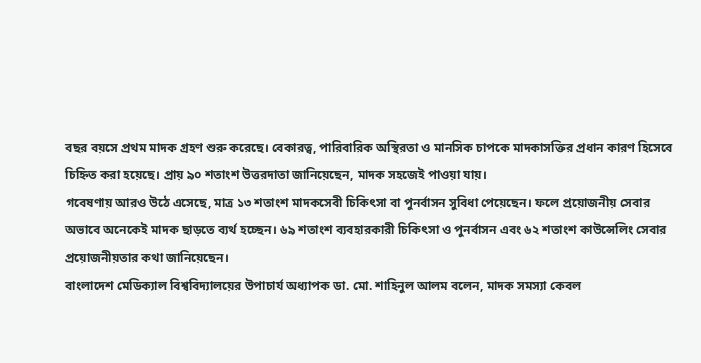বছর বয়সে প্রথম মাদক গ্রহণ শুরু করেছে। বেকারত্ব, পারিবারিক অস্থিরতা ও মানসিক চাপকে মাদকাসক্তির প্রধান কারণ হিসেবে চিহ্নিত করা হয়েছে। প্রায় ৯০ শতাংশ উত্তরদাতা জানিয়েছেন, মাদক সহজেই পাওয়া যায়।
গবেষণায় আরও উঠে এসেছে, মাত্র ১৩ শতাংশ মাদকসেবী চিকিৎসা বা পুনর্বাসন সুবিধা পেয়েছেন। ফলে প্রয়োজনীয় সেবার অভাবে অনেকেই মাদক ছাড়তে ব্যর্থ হচ্ছেন। ৬৯ শতাংশ ব্যবহারকারী চিকিৎসা ও পুনর্বাসন এবং ৬২ শতাংশ কাউন্সেলিং সেবার প্রয়োজনীয়তার কথা জানিয়েছেন।
বাংলাদেশ মেডিক্যাল বিশ্ববিদ্যালয়ের উপাচার্য অধ্যাপক ডা. মো. শাহিনুল আলম বলেন, মাদক সমস্যা কেবল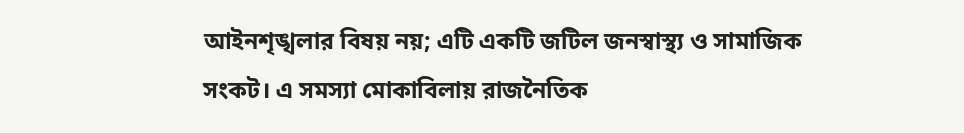আইনশৃঙ্খলার বিষয় নয়; এটি একটি জটিল জনস্বাস্থ্য ও সামাজিক সংকট। এ সমস্যা মোকাবিলায় রাজনৈতিক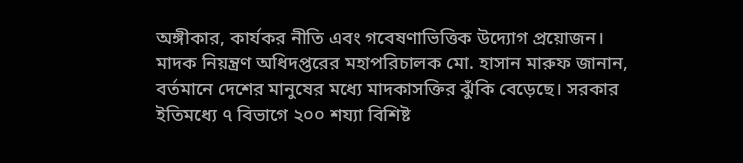অঙ্গীকার, কার্যকর নীতি এবং গবেষণাভিত্তিক উদ্যোগ প্রয়োজন।
মাদক নিয়ন্ত্রণ অধিদপ্তরের মহাপরিচালক মো. হাসান মারুফ জানান, বর্তমানে দেশের মানুষের মধ্যে মাদকাসক্তির ঝুঁকি বেড়েছে। সরকার ইতিমধ্যে ৭ বিভাগে ২০০ শয্যা বিশিষ্ট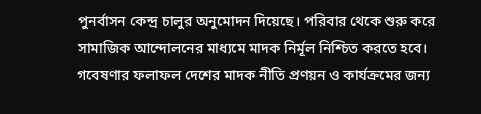পুনর্বাসন কেন্দ্র চালুর অনুমোদন দিয়েছে। পরিবার থেকে শুরু করে সামাজিক আন্দোলনের মাধ্যমে মাদক নির্মূল নিশ্চিত করতে হবে।
গবেষণার ফলাফল দেশের মাদক নীতি প্রণয়ন ও কার্যক্রমের জন্য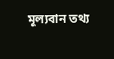মূল্যবান তথ্য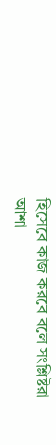হিসেবে কাজ করবে বলে সংশ্লিষ্টরা আশা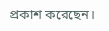প্রকাশ করেছেন।